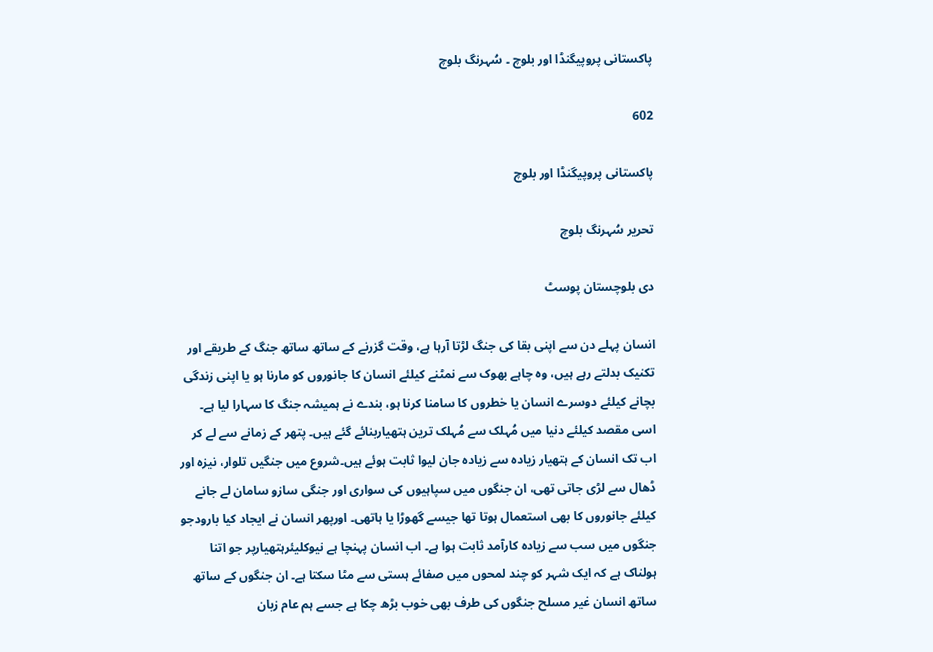پاکستانی پروپیگنڈا اور بلوچ ۔ سُہرنگ بلوچ

602

پاکستانی پروپیگنڈا اور بلوچ

تحریر سُہرنگ بلوچ

دی بلوچستان پوسٹ

انسان پہلے دن سے اپنی بقا کی جنگ لڑتا آرہا ہے، وقت گزرنے کے ساتھ ساتھ جنگ کے طریقے اور تکنیک بدلتے رہے ہیں، وہ چاہے بھوک سے نمٹنے کیلئے انسان کا جانوروں کو مارنا ہو یا اپنی زندگی بچانے کیلئے دوسرے انسان یا خطروں کا سامنا کرنا ہو، بندے نے ہمیشہ جنگ کا سہارا لیا ہے۔ اسی مقصد کیلئے دنیا میں مُہلک سے مُہلک ترین ہتھیاربنائے گئے ہیں۔ پتھر کے زمانے سے لے کر اب تک انسان کے ہتھیار زیادہ سے زیادہ جان لیوا ثابت ہوئے ہیں۔شروع میں جنگیں تلوار، نیزہ اور ڈھال سے لڑی جاتی تھی، ان جنگوں میں سپاہیوں کی سواری اور جنگی سازو سامان لے جانے کیلئے جانوروں کا بھی استعمال ہوتا تھا جیسے گھوڑا یا ہاتھی۔ اورپھر انسان نے ایجاد کیا بارودجو جنگوں میں سب سے زیادہ کارآمد ثابت ہوا ہے۔ اب انسان پہنچا ہے نیوکلیئرہتھیارپر جو اتنا ہولناک ہے کہ ایک شہر کو چند لمحوں میں صفائے ہستی سے مٹا سکتا ہے۔ ان جنگوں کے ساتھ ساتھ انسان غیر مسلح جنگوں کی طرف بھی خوب بڑھ چکا ہے جسے ہم عام زبان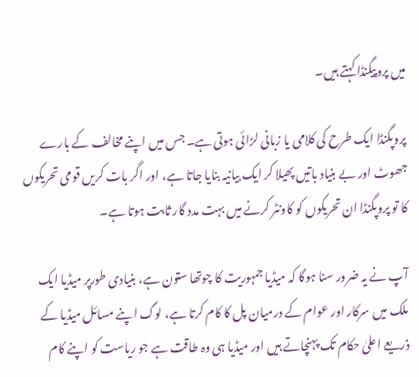میں پروپیگنڈا کہتے ہیں۔

پروپگنڈا ایک طرح کی کلامی یا زبانی لڑائی ہوتی ہے۔ جس میں اپنے مخالف کے بارے جھوٹ اور بے بنیاد باتیں پھیلا کر ایک بیانیہ بنایا جاتا ہے، اور اگر بات کریں قومی تحریکوں کا تو پروپگنڈا ان تحریکوں کو کاونٹر کرنے میں بہت مدد گار ثابت ہوتا ہے۔

آپ نے یہ ضرور سنا ہوگا کہ میڈیا جمہوریت کا چوتھا ستون ہے، بنیادی طورپر میڈیا ایک ملک میں سرکار اور عوام کے درمیان پل کا کام کرتا ہے، لوگ اپنے مسائل میڈیا کے ذریعے اعلیٰ حکام تک پہنچاتے ہیں اور میڈیا ہی وہ طاقت ہے جو ریاست کو اپنے کام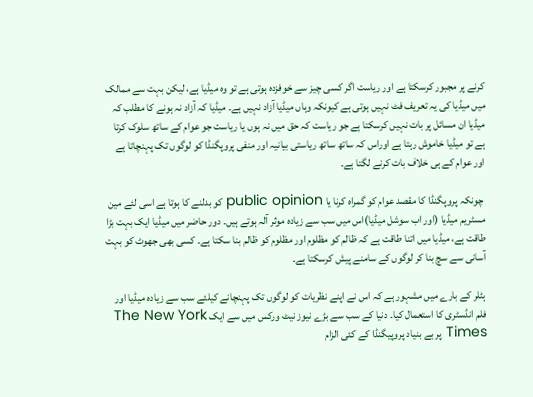کرنے پر مجبور کرسکتا ہے اور ریاست اگر کسی چیز سے خوفزدہ ہوتی ہے تو وہ میڈیا ہے، لیکن بہت سے ممالک میں میڈیا کی یہ تعریف فٹ نہیں ہوتی ہے کیونکہ وہاں میڈیا آزاد نہیں ہے۔ میڈیا کہ آزاد نہ ہونے کا مطلب کہ میڈیا ان مسائل پر بات نہیں کرسکتا ہے جو ریاست کہ حق میں نہ ہوں یا ریاست جو عوام کے ساتھ سلوک کرتا ہے تو میڈیا خاموش رہتا ہے اوراس کہ ساتھ ساتھ ریاستی بیانیہ اور منفی پروپگنڈا کو لوگوں تک پہنچاتا ہے اور عوام کے ہی خلاف بات کرنے لگتا ہے۔

 چونکہ پروپگنڈا کا مقصد عوام کو گمراہ کرنا یا public opinion کو بدلنے کا ہوتا ہے اسی لئے مین مسٹریم میڈیا (اور اب سوشل میڈیا)اس میں سب سے زیادہ موثر آلہ ہوتے ہیں۔ دور حاضر میں میڈیا ایک بہت بڑا طاقت ہے، میڈیا میں اتنا طاقت ہے کہ ظالم کو مظلوم اور مظلوم کو ظالم بنا سکتا ہے۔ کسی بھی جھوٹ کو بہت آسانی سے سچ بنا کر لوگوں کے سامنے پیش کرسکتا ہے۔

ہٹلر کے بارے میں مشہور ہے کہ اس نے اپنے نظریات کو لوگوں تک پہنچانے کیلئے سب سے زیادہ میڈیا اور فلم انڈسٹری کا استعمال کیا۔ دنیا کے سب سے بڑے نیوز نیٹ ورکس میں سے ایک The New York Times پر بے بنیاد پروپیگنڈا کے کئی الزام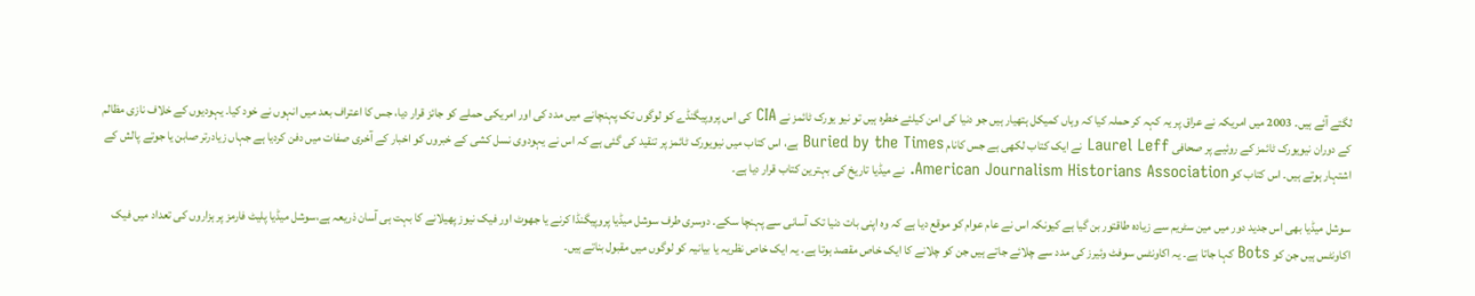لگتے آئے ہیں۔ 2003 میں امریکہ نے عراق پر یہ کہہ کر حملہ کیا کہ وہاں کمیکل ہتھیار ہیں جو دنیا کی امن کیلئے خطرہ ہیں تو نیو یورک ٹائمز نے CIA کی اس پروپیگنڈے کو لوگوں تک پہنچانے میں مدد کی اور امریکی حملے کو جائز قرار دیا، جس کا اعتراف بعد میں انہوں نے خود کیا۔ یہودیوں کے خلاف نازی مظالم کے دوران نیویورک ٹائمز کے روئیے پر صحافی Laurel Leff نے ایک کتاب لکھی ہے جس کانام Buried by the Times ہے، اس کتاب میں نیویورک ٹائمز پر تنقید کی گئی ہے کہ اس نے یہودوی نسل کشی کے خبروں کو اخبار کے آخری صفات میں دفن کردیا ہے جہاں زیادرتر صابن یا جوتے پالش کے اشتہار ہوتے ہیں۔ اس کتاب کو American Journalism Historians Association. نے میڈیا تاریخ کی بہترین کتاب قرار دیا ہے۔

سوشل میڈیا بھی اس جدید دور میں مین سٹریم سے زیادہ طاقتور بن گیا ہے کیونکہ اس نے عام عوام کو موقع دیا ہے کہ وہ اپنی بات دنیا تک آسانی سے پہنچا سکے۔ دوسری طرف سوشل میڈیا پروپیگنڈا کرنے یا جھوٹ اور فیک نیوز پھیلانے کا بہت ہی آسان ذریعہ ہے،سوشل میڈیا پلیٹ فارمز پر ہزاروں کی تعداد میں فیک اکاونٹس ہیں جن کو Bots کہا جاتا ہے۔ یہ اکاونٹس سوفٹ وئیرز کی مدد سے چلائے جاتے ہیں جن کو چلانے کا ایک خاص مقصد ہوتا ہے۔ یہ ایک خاص نظریہ یا بیانیہ کو لوگوں میں مقبول بناتے ہیں۔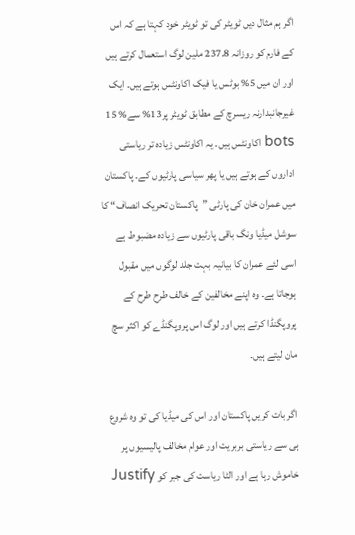اگر ہم مثال دیں ٹویٹر کی تو ٹویٹر خود کہتا ہے کہ اس کے فارم کو روزانہ 237.8 ملین لوگ استعمال کرتے ہیں اور ان میں 5% بوٹس یا فیک اکاونٹس ہوتے ہیں۔ ایک غیرجانبدارنہ ریسرچ کے مطابق ٹویٹر پر13% سے% 15 bots اکاونٹس ہیں۔ یہ اکاونٹس زیادہ تر ریاستی اداروں کے ہوتے ہیں یا پھر سیاسی پارٹیوں کے۔ پاکستان میں عمران خان کی پارٹی ”پاکستان تحریک انصاف“ کا سوشل میڈیا ونگ باقی پارٹیوں سے زیادہ مضبوط ہے اسی لئے عمران کا بیانیہ بہت جلد لوگوں میں مقبول ہوجاتا ہے۔ وہ اپنے مخالفین کے خالف طرح طرح کے پروپگنڈا کرتے ہیں اور لوگ اس پروپگنڈے کو اکثر سچ مان لیتے ہیں۔

اگر بات کریں پاکستان اور اس کی میڈیا کی تو وہ شروع ہی سے ریاستی بربریت اور عوام مخالف پالیسیوں پر خاموش رہا ہے اور الٹا ریاست کی جبر کو Justify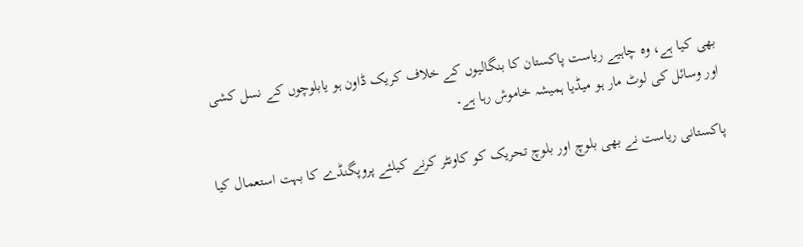بھی کیا ہے، وہ چاہیے ریاست پاکستان کا بنگالیوں کے خلاف کریک ڈاون ہو یابلوچوں کے نسل کشی اور وسائل کی لوٹ مار ہو میڈیا ہمیشہ خاموش رہا ہے۔

پاکستانی ریاست نے بھی بلوچ اور بلوچ تحریک کو کاونٹر کرنے کیلئے پروپگنڈے کا بہت استعمال کیا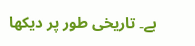ہے۔ تاریخی طور پر دیکھا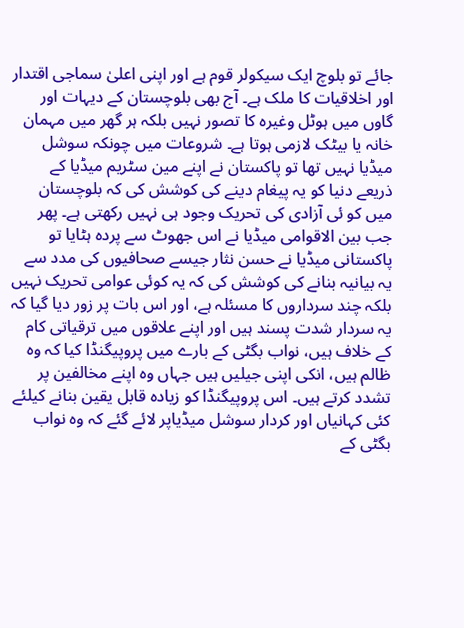جائے تو بلوچ ایک سیکولر قوم ہے اور اپنی اعلیٰ سماجی اقتدار اور اخلاقیات کا ملک ہے۔ آج بھی بلوچستان کے دیہات اور گاوں میں ہوٹل وغیرہ کا تصور نہیں بلکہ ہر گھر میں مہمان خانہ یا بیٹک لازمی ہوتا ہے۔ شروعات میں چونکہ سوشل میڈیا نہیں تھا تو پاکستان نے اپنے مین سٹریم میڈیا کے ذریعے دنیا کو یہ پیغام دینے کی کوشش کی کہ بلوچستان میں کو ئی آزادی کی تحریک وجود ہی نہیں رکھتی ہے۔ پھر جب بین الاقوامی میڈیا نے اس جھوٹ سے پردہ ہٹایا تو پاکستانی میڈیا نے حسن نثار جیسے صحافیوں کی مدد سے یہ بیانیہ بنانے کی کوشش کی کہ یہ کوئی عوامی تحریک نہیں بلکہ چند سرداروں کا مسئلہ ہے، اور اس بات پر زور دیا گیا کہ یہ سردار شدت پسند ہیں اور اپنے علاقوں میں ترقیاتی کام کے خلاف ہیں، نواب بگٹی کے بارے میں پروپیگنڈا کیا کہ وہ ظالم ہیں، انکی اپنی جیلیں ہیں جہاں وہ اپنے مخالفین پر تشدد کرتے ہیں۔ اس پروپیگنڈا کو زیادہ قابل یقین بنانے کیلئے کئی کہانیاں اور کردار سوشل میڈیاپر لائے گئے کہ وہ نواب بگٹی کے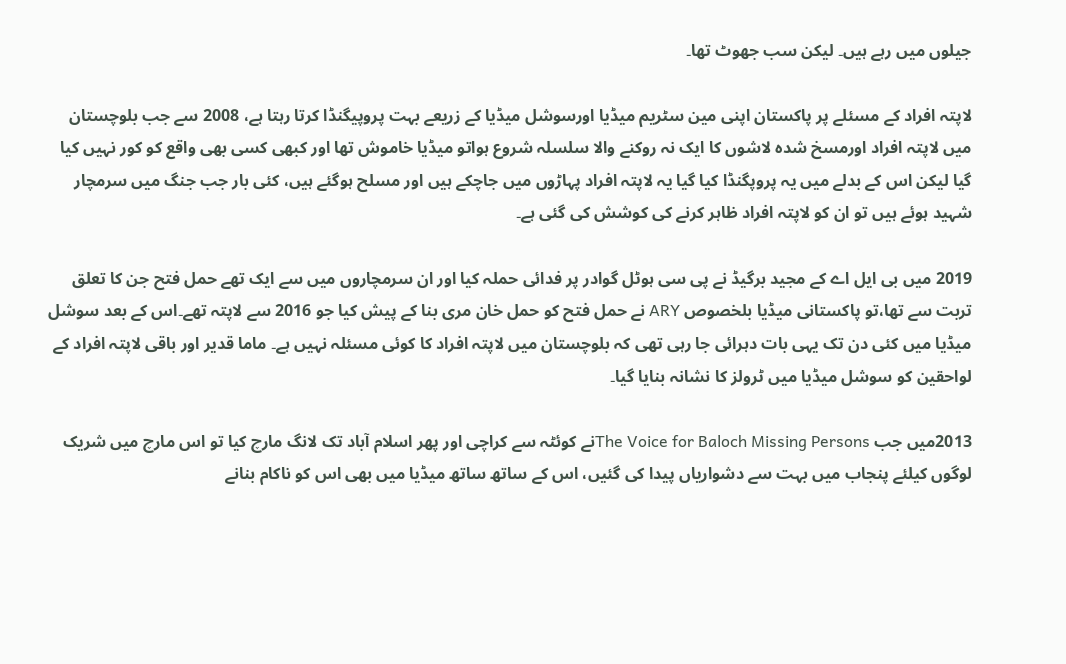جیلوں میں رہے ہیں۔ لیکن سب جھوٹ تھا۔

لاپتہ افراد کے مسئلے پر پاکستان اپنی مین سٹریم میڈیا اورسوشل میڈیا کے زریعے بہت پروپیگنڈا کرتا رہتا ہے، 2008 سے جب بلوچستان میں لاپتہ افراد اورمسخ شدہ لاشوں کا ایک نہ روکنے والا سلسلہ شروع ہواتو میڈیا خاموش تھا اور کبھی کسی بھی واقع کو کور نہیں کیا گیا لیکن اس کے بدلے میں یہ پروپگنڈا کیا گیا یہ لاپتہ افراد پہاڑوں میں جاچکے ہیں اور مسلح ہوگئے ہیں، کئی بار جب جنگ میں سرمچار شہید ہوئے ہیں تو ان کو لاپتہ افراد ظاہر کرنے کی کوشش کی گئی ہے۔

2019 میں بی ایل اے کے مجید برگیڈ نے پی سی ہوٹل گوادر پر فدائی حملہ کیا اور ان سرمچاروں میں سے ایک تھے حمل فتح جن کا تعلق تربت سے تھا،تو پاکستانی میڈیا بلخصوص ARY نے حمل فتح کو حمل خان مری بنا کے پیش کیا جو 2016 سے لاپتہ تھے۔اس کے بعد سوشل میڈیا میں کئی دن تک یہی بات دہرائی جا رہی تھی کہ بلوچستان میں لاپتہ افراد کا کوئی مسئلہ نہیں ہے۔ ماما قدیر اور باقی لاپتہ افراد کے لواحقین کو سوشل میڈیا میں ٹرولز کا نشانہ بنایا گیا۔

2013میں جب The Voice for Baloch Missing Personsنے کوئٹہ سے کراچی اور پھر اسلام آباد تک لانگ مارچ کیا تو اس مارچ میں شریک لوگوں کیلئے پنجاب میں بہت سے دشواریاں پیدا کی گئیں، اس کے ساتھ ساتھ میڈیا میں بھی اس کو ناکام بنانے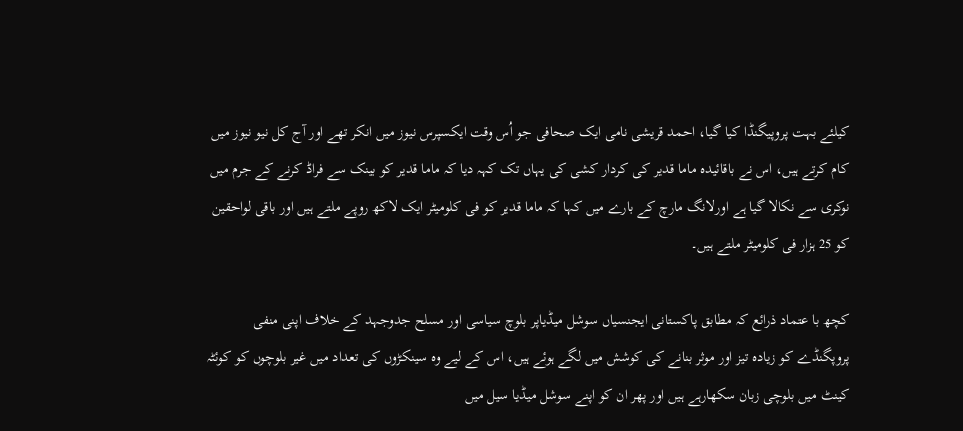کیلئے بہت پروپیگنڈا کیا گیا، احمد قریشی نامی ایک صحافی جو اُس وقت ایکسپرس نیوز میں انکر تھے اور آج کل نیو نیوز میں کام کرتے ہیں، اس نے باقائیدہ ماما قدیر کی کردار کشی کی یہاں تک کہہ دیا کہ ماما قدیر کو بینک سے فراڈ کرنے کے جرم میں نوکری سے نکالا گیا ہے اورلانگ مارچ کے بارے میں کہا کہ ماما قدیر کو فی کلومیٹر ایک لاکھ روپے ملتے ہیں اور باقی لواحقین کو 25 ہزار فی کلومیٹر ملتے ہیں۔

کچھ با عتماد ذرائع کہ مطابق پاکستانی ایجنسیاں سوشل میڈیاپر بلوچ سیاسی اور مسلح جدوجہد کے خلاف اپنی منفی پروپگنڈے کو زیادہ تیز اور موثر بنانے کی کوشش میں لگے ہوئے ہیں، اس کے لیے وہ سینکڑوں کی تعداد میں غیر بلوچوں کو کوئٹہ کینٹ میں بلوچی زبان سکھارہے ہیں اور پھر ان کو اپنے سوشل میڈیا سیل میں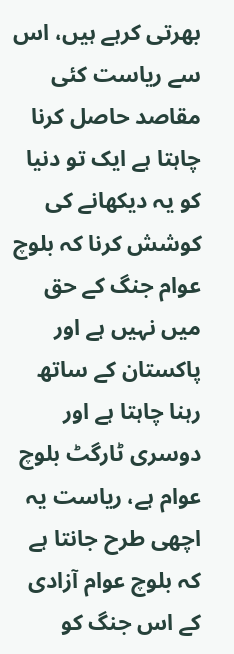بھرتی کرہے ہیں، اس سے ریاست کئی مقاصد حاصل کرنا چاہتا ہے ایک تو دنیا کو یہ دیکھانے کی کوشش کرنا کہ بلوچ عوام جنگ کے حق میں نہیں ہے اور پاکستان کے ساتھ رہنا چاہتا ہے اور دوسری ٹارگٹ بلوچ عوام ہے، ریاست یہ اچھی طرح جانتا ہے کہ بلوچ عوام آزادی کے اس جنگ کو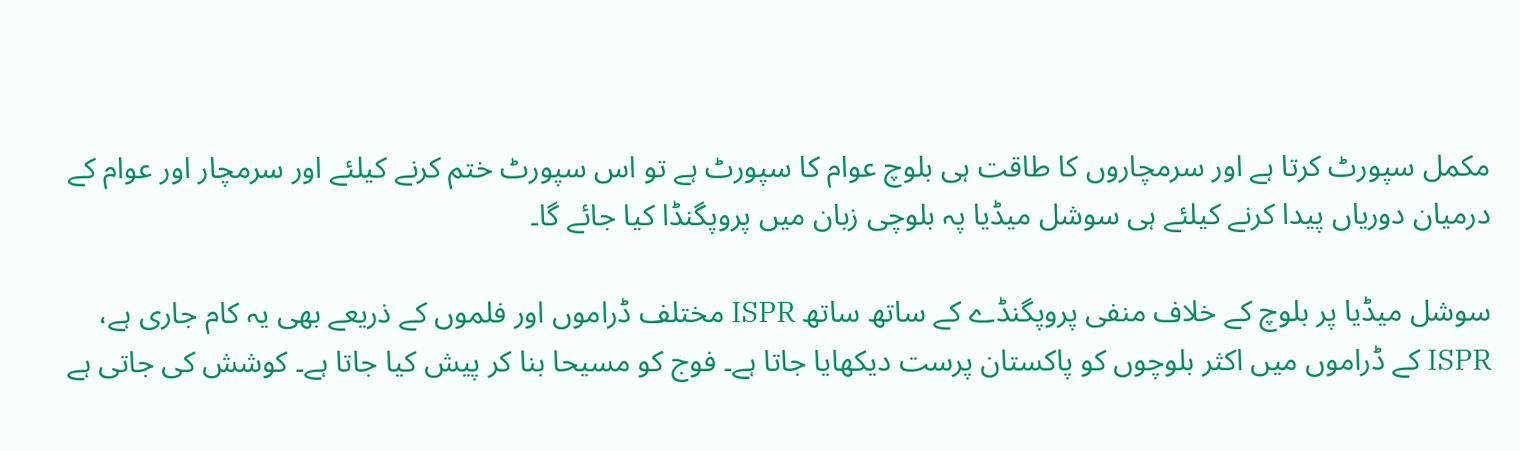مکمل سپورٹ کرتا ہے اور سرمچاروں کا طاقت ہی بلوچ عوام کا سپورٹ ہے تو اس سپورٹ ختم کرنے کیلئے اور سرمچار اور عوام کے درمیان دوریاں پیدا کرنے کیلئے ہی سوشل میڈیا پہ بلوچی زبان میں پروپگنڈا کیا جائے گا۔

سوشل میڈیا پر بلوچ کے خلاف منفی پروپگنڈے کے ساتھ ساتھ ISPR مختلف ڈراموں اور فلموں کے ذریعے بھی یہ کام جاری ہے، ISPR کے ڈراموں میں اکثر بلوچوں کو پاکستان پرست دیکھایا جاتا ہے۔ فوج کو مسیحا بنا کر پیش کیا جاتا ہے۔ کوشش کی جاتی ہے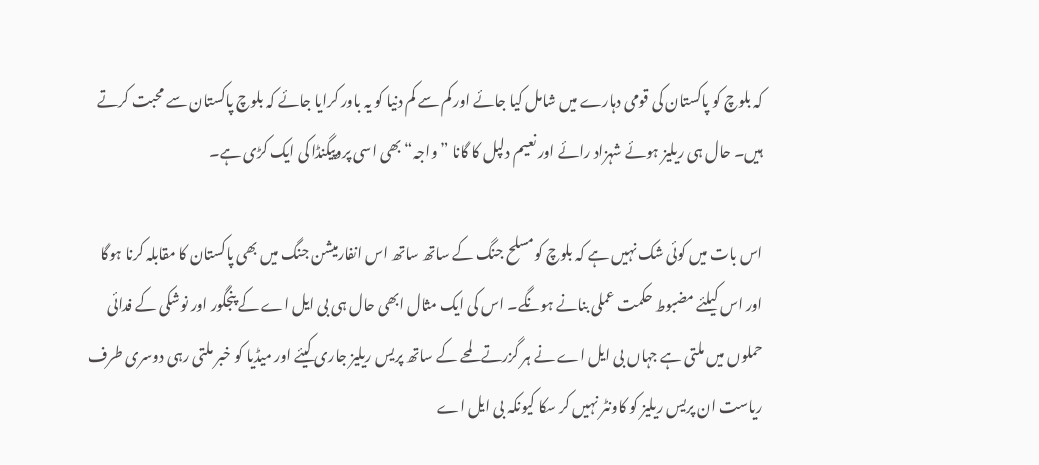کہ بلوچ کو پاکستان کی قومی دہارے میں شامل کیا جائے اور کم سے کم دنیا کو یہ باور کرایا جائے کہ بلوچ پاکستان سے محبت کرتے ہیں۔ حال ہی ریلیز ہوئے شہزاد رائے اور نعیم دلپل کا گانا ”واجہ“ بھی اسی پروپیگنڈا کی ایک کڑی ہے۔

اس بات میں کوئی شک نہیں ہے کہ بلوچ کومسلح جنگ کے ساتھ ساتھ اس انفارمیشن جنگ میں بھی پاکستان کا مقابلہ کرنا ہوگا اور اس کیلئے مضبوط حکمت عملی بنانے ہونگے۔ اس کی ایک مثال ابھی حال ہی بی ایل اے کے پنجگور اور نوشکی کے فدائی حملوں میں ملتی ہے جہاں بی ایل اے نے ہر گزرتے لمحے کے ساتھ پریس ریلیز جاری کیئے اور میڈیا کو خبر ملتی رہی دوسری طرف ریاست ان پریس ریلیز کو کاونٹر نہیں کر سکا کیونکہ بی ایل اے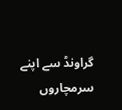گراونڈ سے اپنے سرمچاروں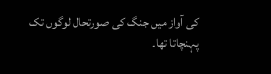کی آواز میں جنگ کی صورتحال لوگوں تک پہنچاتا تھا۔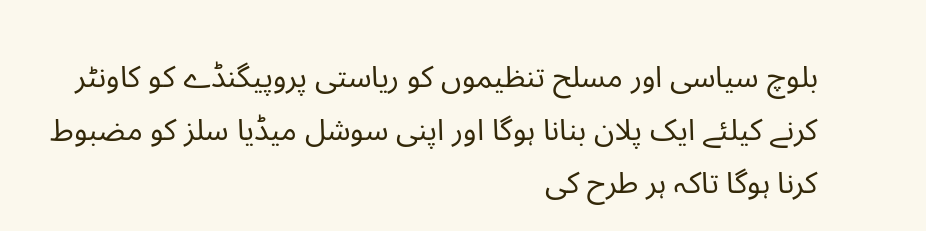بلوچ سیاسی اور مسلح تنظیموں کو ریاستی پروپیگنڈے کو کاونٹر کرنے کیلئے ایک پلان بنانا ہوگا اور اپنی سوشل میڈیا سلز کو مضبوط کرنا ہوگا تاکہ ہر طرح کی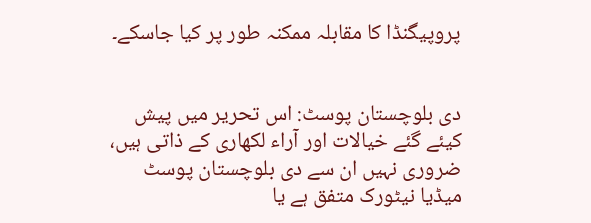پروپیگنڈا کا مقابلہ ممکنہ طور پر کیا جاسکے۔


دی بلوچستان پوسٹ: اس تحریر میں پیش کیئے گئے خیالات اور آراء لکھاری کے ذاتی ہیں، ضروری نہیں ان سے دی بلوچستان پوسٹ میڈیا نیٹورک متفق ہے یا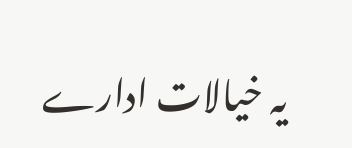یہ خیالات ادارے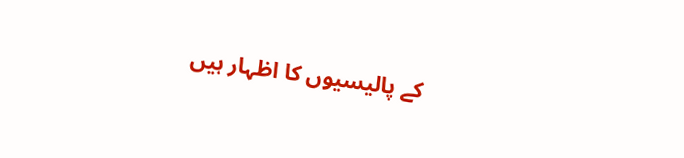کے پالیسیوں کا اظہار ہیں